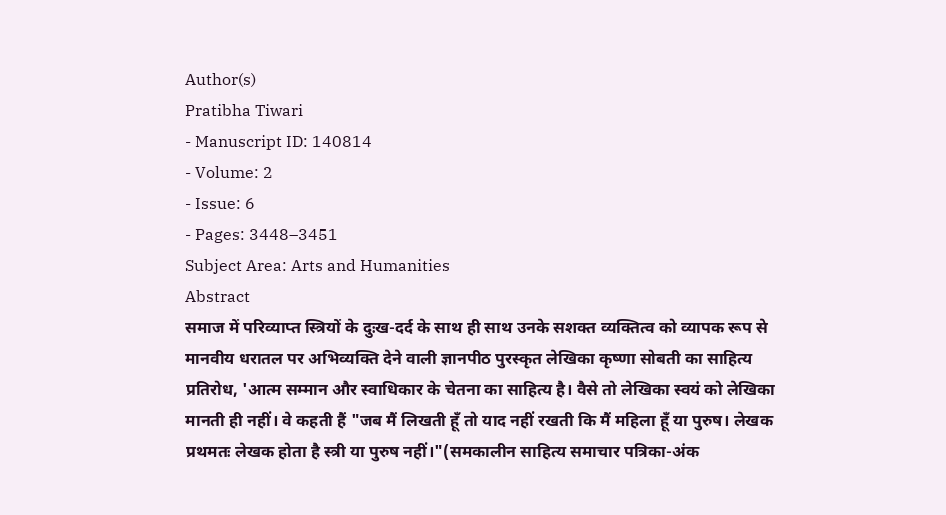Author(s)
Pratibha Tiwari
- Manuscript ID: 140814
- Volume: 2
- Issue: 6
- Pages: 3448–3451
Subject Area: Arts and Humanities
Abstract
समाज में परिव्याप्त स्त्रियों के दुःख-दर्द के साथ ही साथ उनके सशक्त व्यक्तित्व को व्यापक रूप से मानवीय धरातल पर अभिव्यक्ति देने वाली ज्ञानपीठ पुरस्कृत लेखिका कृष्णा सोबती का साहित्य प्रतिरोध, 'आत्म सम्मान और स्वाधिकार के चेतना का साहित्य है। वैसे तो लेखिका स्वयं को लेखिका मानती ही नहीं। वे कहती हैं "जब मैं लिखती हूँ तो याद नहीं रखती कि मैं महिला हूँ या पुरुष। लेखक प्रथमतः लेखक होता है स्त्री या पुरुष नहीं।"(समकालीन साहित्य समाचार पत्रिका-अंक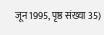जून 1995, पृष्ठ संख्या 35)